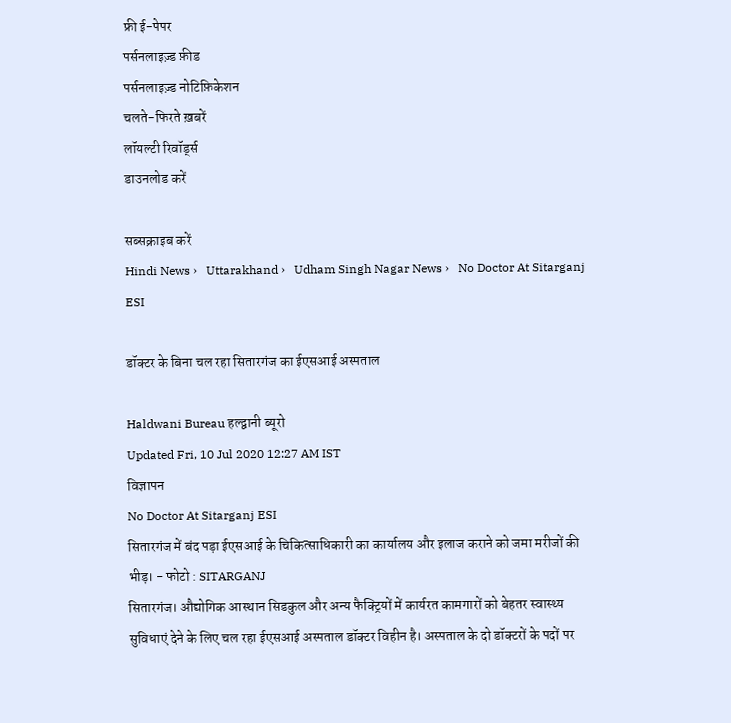फ्री ई-पेपर
पर्सनलाइज़्ड फ़ीड
पर्सनलाइज़्ड नोटिफ़िकेशन
चलते-फिरते ख़बरें
लॉयल्टी रिवॉर्ड्स
डाउनलोड करें

सब्सक्राइब करें
Hindi News ›   Uttarakhand ›   Udham Singh Nagar News ›   No Doctor At Sitarganj ESI

डॉक्टर के बिना चल रहा सितारगंज का ईएसआई अस्पताल

Haldwani Bureau हल्द्वानी ब्यूरो
Updated Fri, 10 Jul 2020 12:27 AM IST
विज्ञापन
No Doctor At Sitarganj ESI
सितारगंज में बंद पड़ा ईएसआई के चिकित्साधिकारी का कार्यालय और इलाज कराने को जमा मरीजों की भीड़। - फोटो : SITARGANJ
सितारगंज। औद्योगिक आस्थान सिडकुल और अन्य फैक्ट्रियों में कार्यरत कामगारों को बेहतर स्वास्थ्य सुविधाएं देने के लिए चल रहा ईएसआई अस्पताल डॉक्टर विहीन है। अस्पताल के दो डॉक्टरों के पदों पर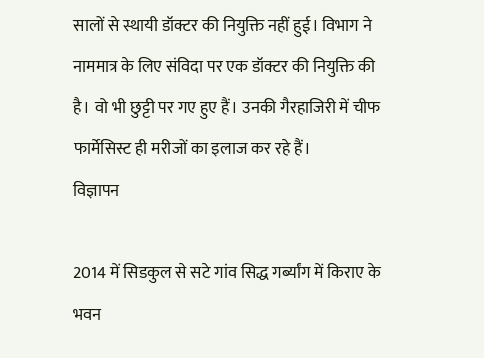सालों से स्थायी डॉक्टर की नियुक्ति नहीं हुई। विभाग ने नाममात्र के लिए संविदा पर एक डॉक्टर की नियुक्ति की है। वो भी छुट्टी पर गए हुए हैं। उनकी गैरहाजिरी में चीफ फार्मेसिस्ट ही मरीजों का इलाज कर रहे हैं।
विज्ञापन

2014 में सिडकुल से सटे गांव सिद्ध गर्ब्यांग में किराए के भवन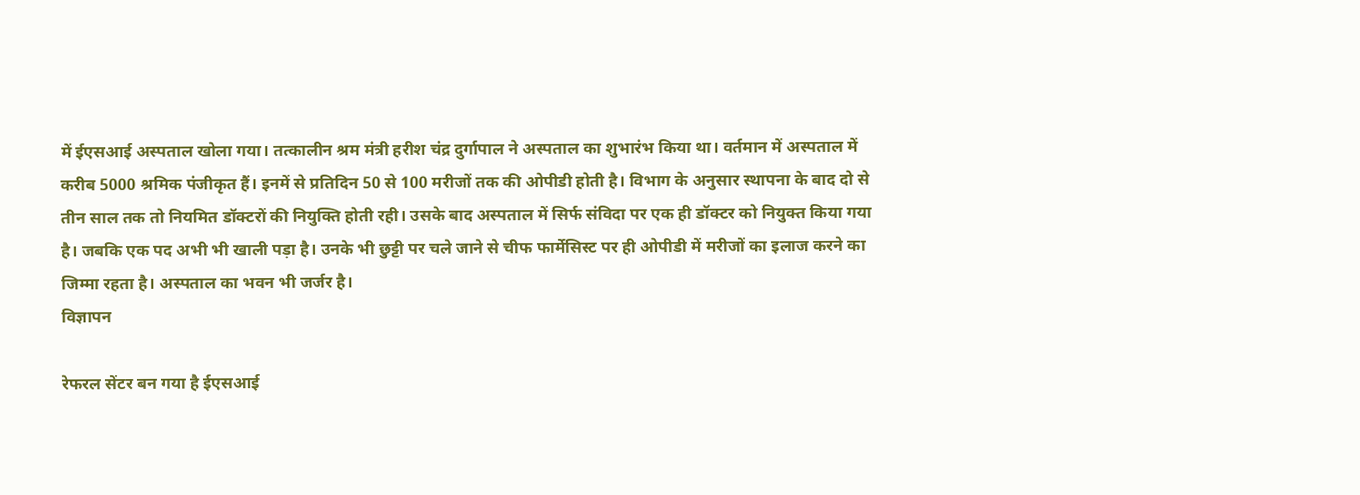में ईएसआई अस्पताल खोला गया। तत्कालीन श्रम मंत्री हरीश चंद्र दुर्गापाल ने अस्पताल का शुभारंभ किया था। वर्तमान में अस्पताल में करीब 5000 श्रमिक पंजीकृत हैं। इनमें से प्रतिदिन 50 से 100 मरीजों तक की ओपीडी होती है। विभाग के अनुसार स्थापना के बाद दो से तीन साल तक तो नियमित डॉक्टरों की नियुक्ति होती रही। उसके बाद अस्पताल में सिर्फ संविदा पर एक ही डॉक्टर को नियुक्त किया गया है। जबकि एक पद अभी भी खाली पड़ा है। उनके भी छुट्टी पर चले जाने से चीफ फार्मेसिस्ट पर ही ओपीडी में मरीजों का इलाज करने का जिम्मा रहता है। अस्पताल का भवन भी जर्जर है।
विज्ञापन

रेफरल सेंटर बन गया है ईएसआई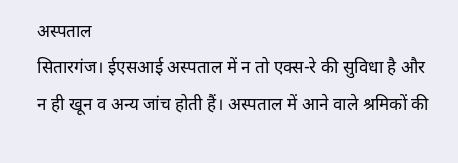अस्पताल
सितारगंज। ईएसआई अस्पताल में न तो एक्स-रे की सुविधा है और न ही खून व अन्य जांच होती हैं। अस्पताल में आने वाले श्रमिकों की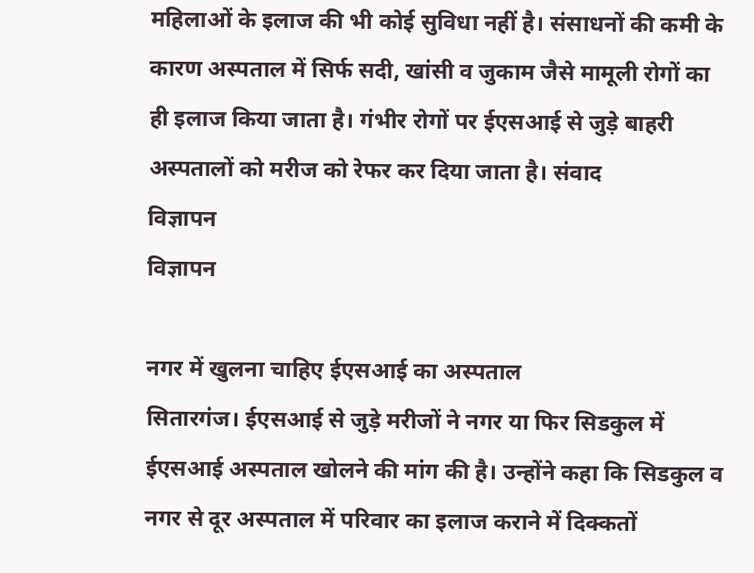महिलाओं के इलाज की भी कोई सुविधा नहीं है। संसाधनों की कमी के कारण अस्पताल में सिर्फ सदी, खांसी व जुकाम जैसे मामूली रोगों का ही इलाज किया जाता है। गंभीर रोगों पर ईएसआई से जुड़े बाहरी अस्पतालों को मरीज को रेफर कर दिया जाता है। संवाद
विज्ञापन
विज्ञापन

नगर में खुलना चाहिए ईएसआई का अस्पताल
सितारगंज। ईएसआई से जुड़े मरीजों ने नगर या फिर सिडकुल में ईएसआई अस्पताल खोलने की मांग की है। उन्होंने कहा कि सिडकुल व नगर से दूर अस्पताल में परिवार का इलाज कराने में दिक्कतों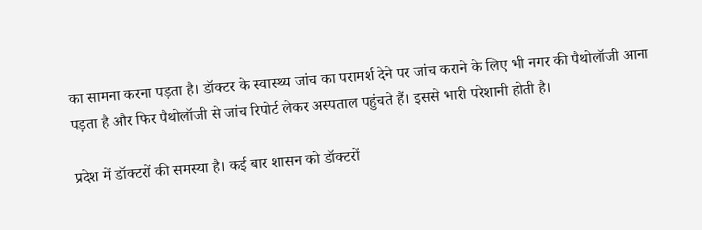का सामना करना पड़ता है। डॉक्टर के स्वास्थ्य जांच का परामर्श देने पर जांच कराने के लिए भी नगर की पैथोलॉजी आना पड़ता है और फिर पैथोलॉजी से जांच रिपोर्ट लेकर अस्पताल पहुंचते हैं। इससे भारी परेशानी होती है।

प्रदेश में डॉक्टरों की समस्या है। कई बार शासन को डॉक्टरों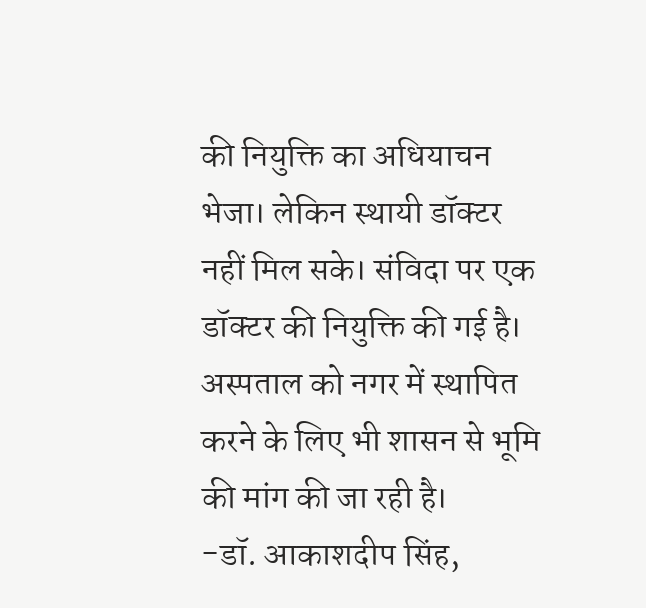की नियुक्ति का अधियाचन भेजा। लेकिन स्थायी डॉक्टर नहीं मिल सके। संविदा पर एक डॉक्टर की नियुक्ति की गई है। अस्पताल को नगर में स्थापित करने के लिए भी शासन से भूमि की मांग की जा रही है।
-डॉ. आकाशदीप सिंह,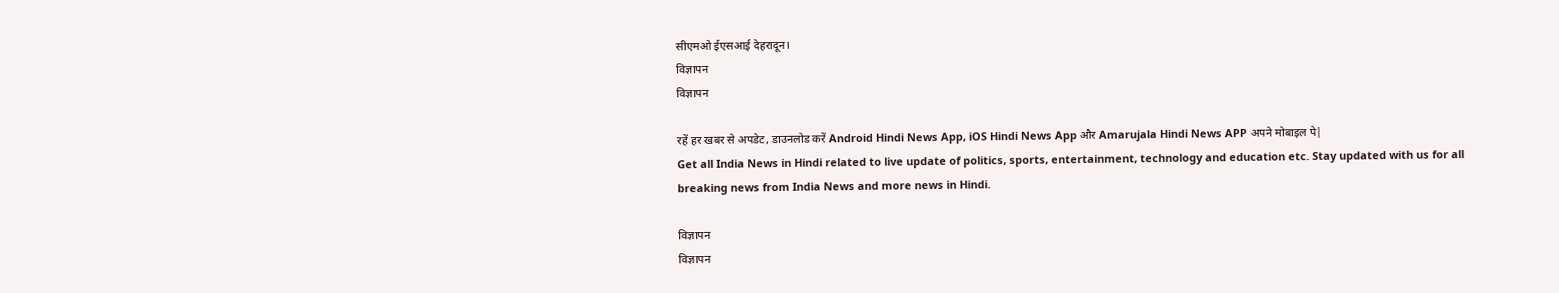सीएमओ ईएसआई देहरादून।
विज्ञापन
विज्ञापन

रहें हर खबर से अपडेट, डाउनलोड करें Android Hindi News App, iOS Hindi News App और Amarujala Hindi News APP अपने मोबाइल पे|
Get all India News in Hindi related to live update of politics, sports, entertainment, technology and education etc. Stay updated with us for all breaking news from India News and more news in Hindi.

विज्ञापन
विज्ञापन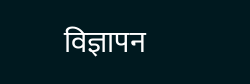विज्ञापन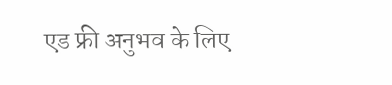एड फ्री अनुभव के लिए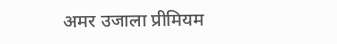अमर उजाला प्रीमियम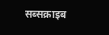सब्सक्राइब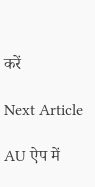करें

Next Article

AU ऐप में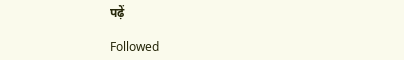पढ़ें

Followed